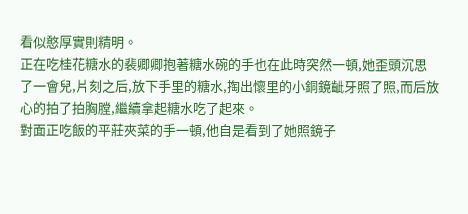看似憨厚實則精明。
正在吃桂花糖水的裴卿卿抱著糖水碗的手也在此時突然一頓,她歪頭沉思了一會兒,片刻之后,放下手里的糖水,掏出懷里的小銅鏡齜牙照了照,而后放心的拍了拍胸膛,繼續拿起糖水吃了起來。
對面正吃飯的平莊夾菜的手一頓,他自是看到了她照鏡子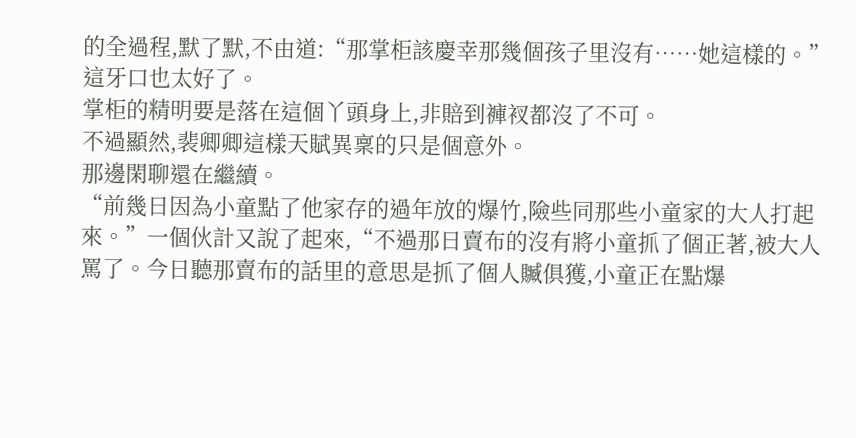的全過程,默了默,不由道:“那掌柜該慶幸那幾個孩子里沒有……她這樣的。”
這牙口也太好了。
掌柜的精明要是落在這個丫頭身上,非賠到褲衩都沒了不可。
不過顯然,裴卿卿這樣天賦異稟的只是個意外。
那邊閑聊還在繼續。
“前幾日因為小童點了他家存的過年放的爆竹,險些同那些小童家的大人打起來。”一個伙計又說了起來,“不過那日賣布的沒有將小童抓了個正著,被大人罵了。今日聽那賣布的話里的意思是抓了個人贓俱獲,小童正在點爆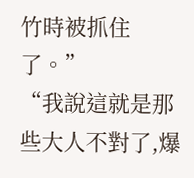竹時被抓住了。”
“我說這就是那些大人不對了,爆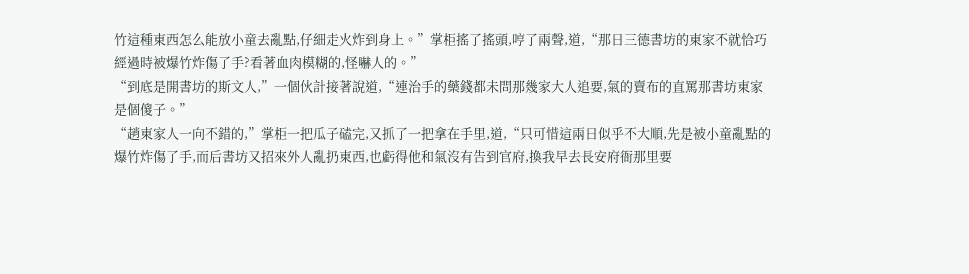竹這種東西怎么能放小童去亂點,仔細走火炸到身上。”掌柜搖了搖頭,哼了兩聲,道,“那日三德書坊的東家不就恰巧經過時被爆竹炸傷了手?看著血肉模糊的,怪嚇人的。”
“到底是開書坊的斯文人,”一個伙計接著說道,“連治手的藥錢都未問那幾家大人追要,氣的賣布的直罵那書坊東家是個傻子。”
“趙東家人一向不錯的,”掌柜一把瓜子磕完,又抓了一把拿在手里,道,“只可惜這兩日似乎不大順,先是被小童亂點的爆竹炸傷了手,而后書坊又招來外人亂扔東西,也虧得他和氣沒有告到官府,換我早去長安府衙那里要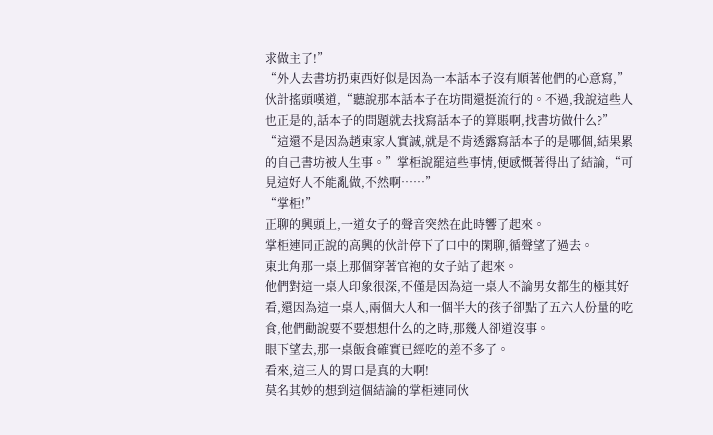求做主了!”
“外人去書坊扔東西好似是因為一本話本子沒有順著他們的心意寫,”伙計搖頭嘆道,“聽說那本話本子在坊間還挺流行的。不過,我說這些人也正是的,話本子的問題就去找寫話本子的算賬啊,找書坊做什么?”
“這還不是因為趙東家人實誠,就是不肯透露寫話本子的是哪個,結果累的自己書坊被人生事。”掌柜說罷這些事情,便感慨著得出了結論,“可見這好人不能亂做,不然啊……”
“掌柜!”
正聊的興頭上,一道女子的聲音突然在此時響了起來。
掌柜連同正說的高興的伙計停下了口中的閑聊,循聲望了過去。
東北角那一桌上那個穿著官袍的女子站了起來。
他們對這一桌人印象很深,不僅是因為這一桌人不論男女都生的極其好看,還因為這一桌人,兩個大人和一個半大的孩子卻點了五六人份量的吃食,他們勸說要不要想想什么的之時,那幾人卻道沒事。
眼下望去,那一桌飯食確實已經吃的差不多了。
看來,這三人的胃口是真的大啊!
莫名其妙的想到這個結論的掌柜連同伙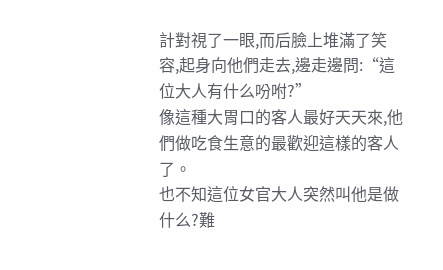計對視了一眼,而后臉上堆滿了笑容,起身向他們走去,邊走邊問:“這位大人有什么吩咐?”
像這種大胃口的客人最好天天來,他們做吃食生意的最歡迎這樣的客人了。
也不知這位女官大人突然叫他是做什么?難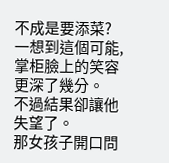不成是要添菜?
一想到這個可能,掌柜臉上的笑容更深了幾分。
不過結果卻讓他失望了。
那女孩子開口問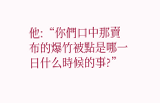他:“你們口中那賣布的爆竹被點是哪一日什么時候的事?”